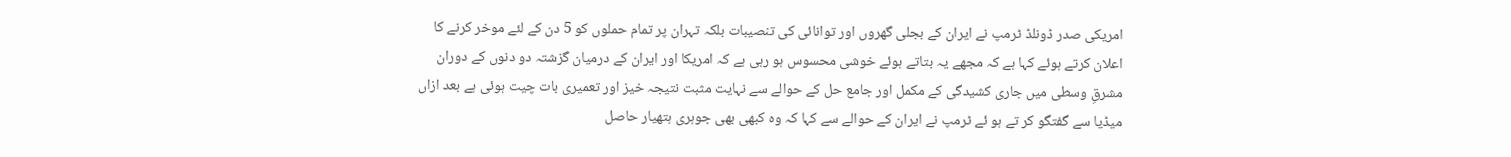امریکی صدر ڈونلڈ ٹرمپ نے ایران کے بجلی گھروں اور توانائی کی تنصیبات بلکہ تہران پر تمام حملوں کو 5 دن کے لئے موخر کرنے کا اعلان کرتے ہوئے کہا ہے کہ مجھے یہ بتاتے ہوئے خوشی محسوس ہو رہی ہے کہ امریکا اور ایران کے درمیان گزشتہ دو دنوں کے دوران مشرقِ وسطی میں جاری کشیدگی کے مکمل اور جامع حل کے حوالے سے نہایت مثبت نتیجہ خیز اور تعمیری بات چیت ہوئی ہے بعد ازاں میڈیا سے گفتگو کر تے ہو ئے ٹرمپ نے ایران کے حوالے سے کہا کہ وہ کبھی بھی جوہری ہتھیار حاصل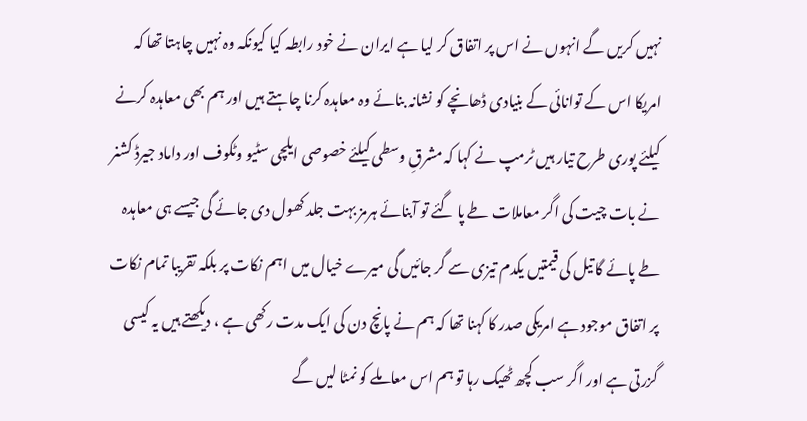نہیں کریں گے انہوں نے اس پر اتفاق کر لیا ہے ایران نے خود رابطہ کیا کیونکہ وہ نہیں چاہتا تھا کہ امریکا اس کے توانائی کے بنیادی ڈھانچے کو نشانہ بنائے وہ معاہدہ کرنا چاہتے ہیں اور ہم بھی معاہدہ کرنے کیلئے پوری طرح تیار ہیں ٹرمپ نے کہا کہ مشرقِ وسطی کیلئے خصوصی ایلچی سٹیو وٹکوف اور داماد جیرڈ کشنر نے بات چیت کی اگر معاملات طے پا گئے تو آبنائے ہرمز بہت جلد کھول دی جائے گی جیسے ہی معاہدہ طے پائے گا تیل کی قیمتیں یکدم تیزی سے گر جائیں گی میرے خیال میں اہم نکات پر بلکہ تقریبا تمام نکات پر اتفاق موجود ہے امریکی صدر کا کہنا تھا کہ ہم نے پانچ دن کی ایک مدت رکھی ہے ، دیکھتے ہیں یہ کیسی گزرتی ہے اور اگر سب کچھ ٹھیک رہا تو ہم اس معاملے کو نمٹا لیں گے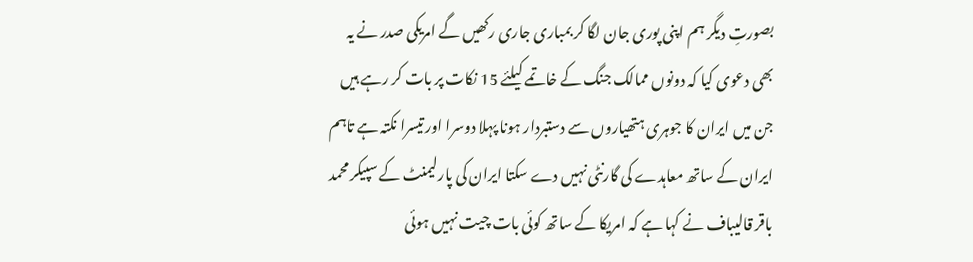بصورتِ دیگر ہم اپنی پوری جان لگا کر بمباری جاری رکھیں گے امریکی صدر نے یہ بھی دعوی کیا کہ دونوں ممالک جنگ کے خاتمے کیلئے 15 نکات پر بات کر رہے ہیں جن میں ایران کا جوہری ہتھیاروں سے دستبردار ہونا پہلا دوسرا اور تیسرا نکتہ ہے تاہم ایران کے ساتھ معاہدے کی گارنٹی نہیں دے سکتا ایران کی پارلیمنٹ کے سپیکر محمد باقر قالیباف نے کہا ہے کہ امریکا کے ساتھ کوئی بات چیت نہیں ہوئی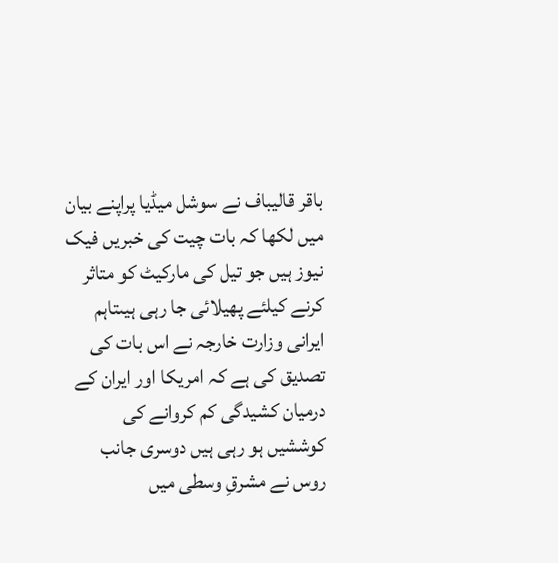باقر قالیباف نے سوشل میڈیا پراپنے بیان میں لکھا کہ بات چیت کی خبریں فیک نیوز ہیں جو تیل کی مارکیٹ کو متاثر کرنے کیلئے پھیلائی جا رہی ہیںتاہم ایرانی وزارت خارجہ نے اس بات کی تصدیق کی ہے کہ امریکا اور ایران کے درمیان کشیدگی کم کروانے کی کوششیں ہو رہی ہیں دوسری جانب روس نے مشرقِ وسطی میں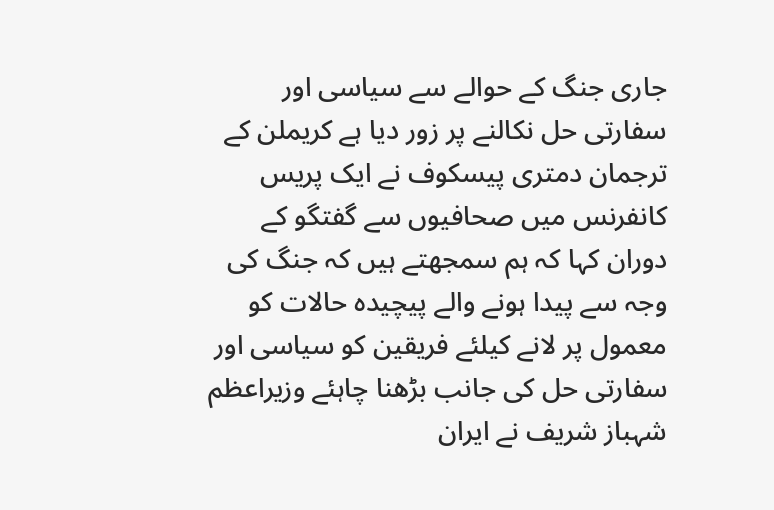جاری جنگ کے حوالے سے سیاسی اور سفارتی حل نکالنے پر زور دیا ہے کریملن کے ترجمان دمتری پیسکوف نے ایک پریس کانفرنس میں صحافیوں سے گفتگو کے دوران کہا کہ ہم سمجھتے ہیں کہ جنگ کی وجہ سے پیدا ہونے والے پیچیدہ حالات کو معمول پر لانے کیلئے فریقین کو سیاسی اور سفارتی حل کی جانب بڑھنا چاہئے وزیراعظم شہباز شریف نے ایران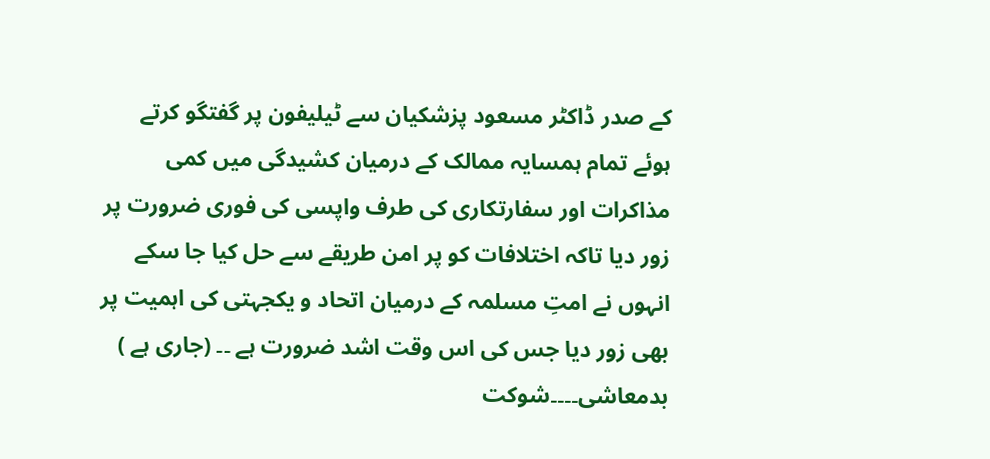کے صدر ڈاکٹر مسعود پزشکیان سے ٹیلیفون پر گفتگو کرتے ہوئے تمام ہمسایہ ممالک کے درمیان کشیدگی میں کمی مذاکرات اور سفارتکاری کی طرف واپسی کی فوری ضرورت پر زور دیا تاکہ اختلافات کو پر امن طریقے سے حل کیا جا سکے انہوں نے امتِ مسلمہ کے درمیان اتحاد و یکجہتی کی اہمیت پر بھی زور دیا جس کی اس وقت اشد ضرورت ہے ۔۔ (جاری ہے )
بدمعاشی۔۔۔۔شوکت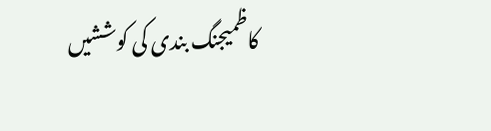کاظمیجنگ بندی کی کوششیں